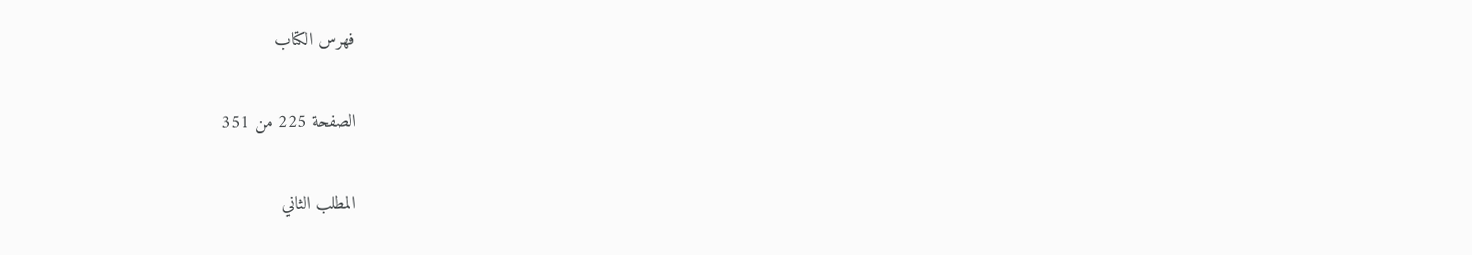فهرس الكتاب

الصفحة 225 من 351

المطلب الثاني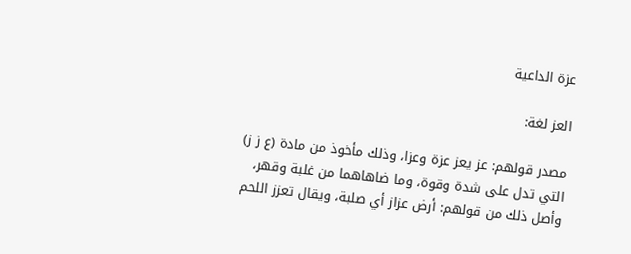عزة الداعية

العز لغة:

مصدر قولهم: عز يعز عزة وعزا، وذلك مأخوذ من مادة (ع ز ز) التي تدل على شدة وقوة، وما ضاهاهما من غلبة وقهر، وأصل ذلك من قولهم: أرض عزاز أي صلبة، ويقال تعزز اللحم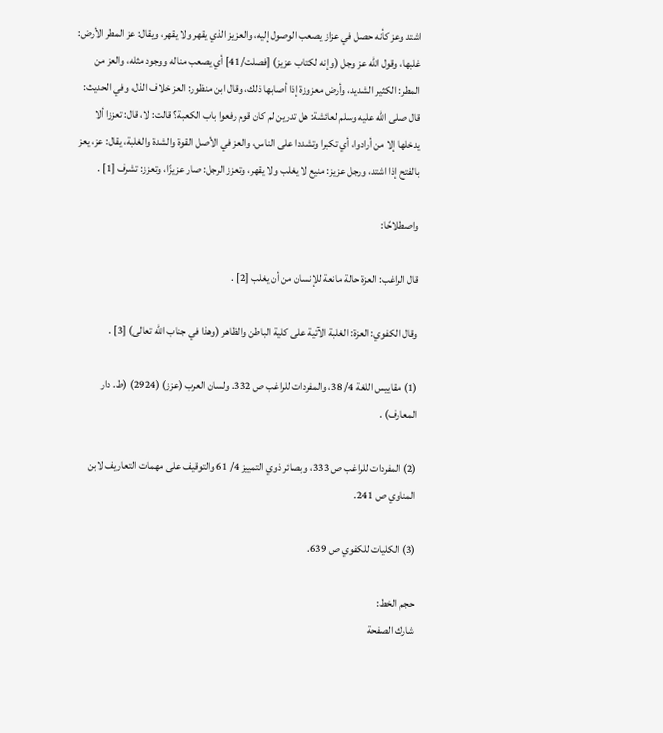اشتد وعز كأنه حصل في عزاز يصعب الوصول إليه، والعزيز الذي يقهر ولا يقهر، ويقال: عز المطر الأرض: غلبها، وقول الله عز وجل (وإنه لكتاب عزيز) [فصلت/41] أي يصعب مناله ووجود مثله، والعز من المطر: الكثير الشديد، وأرض معزوزة إذا أصابها ذلك، وقال ابن منظور: العز خلاف الذل، وفي الحديث: قال صلى الله عليه وسلم لعائشة: هل تدرين لم كان قوم رفعوا باب الكعبة؟ قالت: لا، قال: تعززا ألا يدخلها إلا من أرادوا، أي تكبرا وتشددا على الناس، والعز في الأصل القوة والشدة والغلبة، يقال: عز، يعز بالفتح إذا اشتد، ورجل عزيز: منيع لا يغلب ولا يقهر، وتعزز الرجل: صار عزيزًا، وتعزز: تشرف [1] .

واصطلاحًا:

قال الراغب: العزة حالة مانعة للإنسان من أن يغلب [2] .

وقال الكفوي: العزة: الغلبة الآتية على كلية الباطن والظاهر (وهذا في جناب الله تعالى) [3] .

(1) مقاييس اللغة 4/ 38، والمفردات للراغب ص 332. ولسان العرب (عزز) (2924) (ط. دار المعارف) .

(2) المفردات للراغب ص 333، وبصائر ذوي التمييز 4/ 61 والتوقيف على مهمات التعاريف لابن المناوي ص 241.

(3) الكليات للكفوي ص 639.

حجم الخط:
شارك الصفحة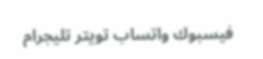فيسبوك واتساب تويتر تليجرام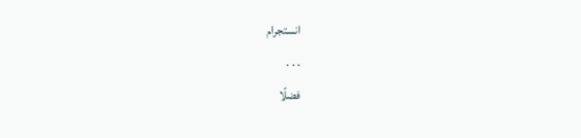انستجرام
. . .
فضلًا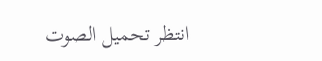انتظر تحميل الصوت